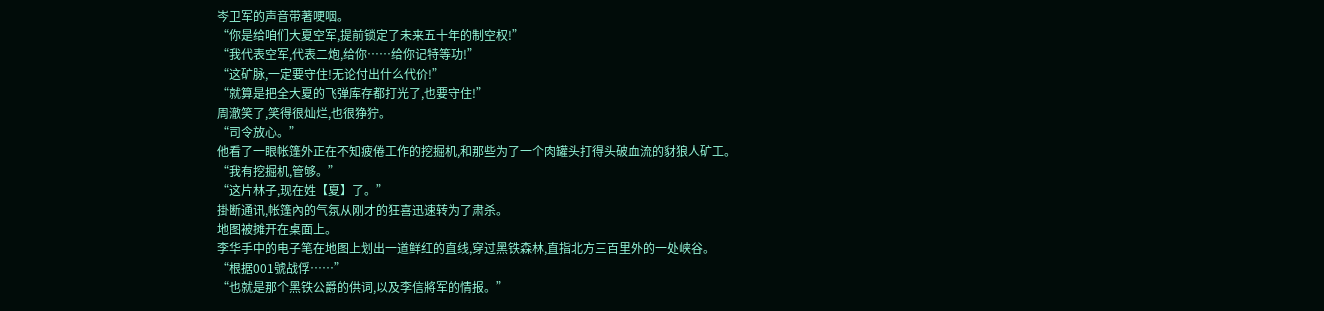岑卫军的声音带著哽咽。
“你是给咱们大夏空军,提前锁定了未来五十年的制空权!”
“我代表空军,代表二炮,给你……给你记特等功!”
“这矿脉,一定要守住!无论付出什么代价!”
“就算是把全大夏的飞弹库存都打光了,也要守住!”
周澈笑了,笑得很灿烂,也很狰狞。
“司令放心。”
他看了一眼帐篷外正在不知疲倦工作的挖掘机,和那些为了一个肉罐头打得头破血流的豺狼人矿工。
“我有挖掘机,管够。”
“这片林子,现在姓【夏】了。”
掛断通讯,帐篷內的气氛从刚才的狂喜迅速转为了肃杀。
地图被摊开在桌面上。
李华手中的电子笔在地图上划出一道鲜红的直线,穿过黑铁森林,直指北方三百里外的一处峡谷。
“根据001號战俘……”
“也就是那个黑铁公爵的供词,以及李信將军的情报。”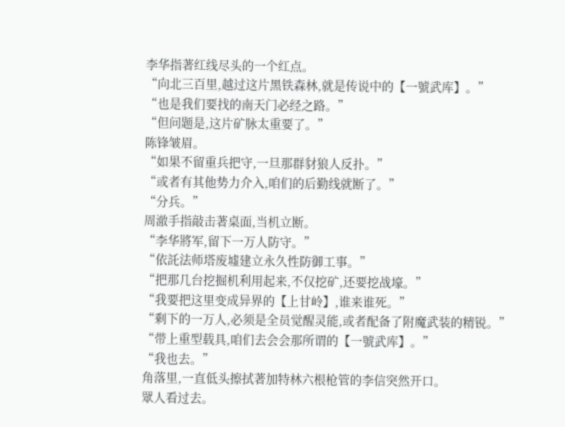李华指著红线尽头的一个红点。
“向北三百里,越过这片黑铁森林,就是传说中的【一號武库】。”
“也是我们要找的南天门必经之路。”
“但问题是,这片矿脉太重要了。”
陈锋皱眉。
“如果不留重兵把守,一旦那群豺狼人反扑。”
“或者有其他势力介入,咱们的后勤线就断了。”
“分兵。”
周澈手指敲击著桌面,当机立断。
“李华將军,留下一万人防守。”
“依託法师塔废墟建立永久性防御工事。”
“把那几台挖掘机利用起来,不仅挖矿,还要挖战壕。”
“我要把这里变成异界的【上甘岭】,谁来谁死。”
“剩下的一万人,必须是全员觉醒灵能,或者配备了附魔武装的精锐。”
“带上重型载具,咱们去会会那所谓的【一號武库】。”
“我也去。”
角落里,一直低头擦拭著加特林六根枪管的李信突然开口。
眾人看过去。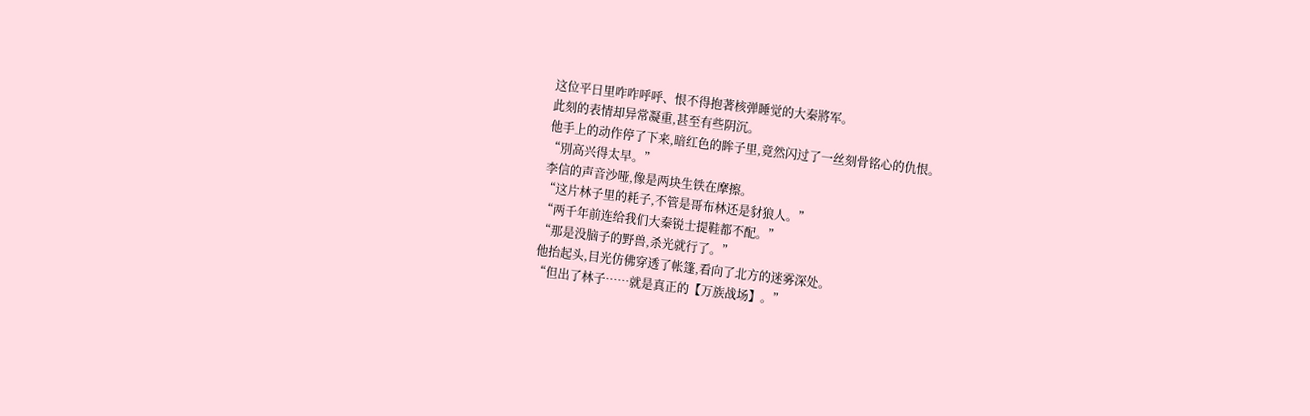这位平日里咋咋呼呼、恨不得抱著核弹睡觉的大秦將军。
此刻的表情却异常凝重,甚至有些阴沉。
他手上的动作停了下来,暗红色的眸子里,竟然闪过了一丝刻骨铭心的仇恨。
“別高兴得太早。”
李信的声音沙哑,像是两块生铁在摩擦。
“这片林子里的耗子,不管是哥布林还是豺狼人。”
“两千年前连给我们大秦锐士提鞋都不配。”
“那是没脑子的野兽,杀光就行了。”
他抬起头,目光仿佛穿透了帐篷,看向了北方的迷雾深处。
“但出了林子……就是真正的【万族战场】。”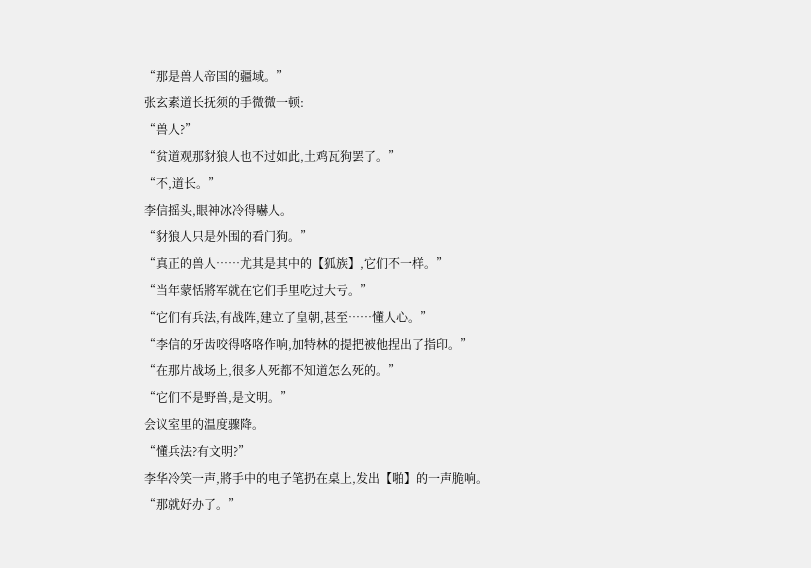“那是兽人帝国的疆域。”
张玄素道长抚须的手微微一顿:
“兽人?”
“贫道观那豺狼人也不过如此,土鸡瓦狗罢了。”
“不,道长。”
李信摇头,眼神冰冷得嚇人。
“豺狼人只是外围的看门狗。”
“真正的兽人……尤其是其中的【狐族】,它们不一样。”
“当年蒙恬將军就在它们手里吃过大亏。”
“它们有兵法,有战阵,建立了皇朝,甚至……懂人心。”
“李信的牙齿咬得咯咯作响,加特林的提把被他捏出了指印。”
“在那片战场上,很多人死都不知道怎么死的。”
“它们不是野兽,是文明。”
会议室里的温度骤降。
“懂兵法?有文明?”
李华冷笑一声,將手中的电子笔扔在桌上,发出【啪】的一声脆响。
“那就好办了。”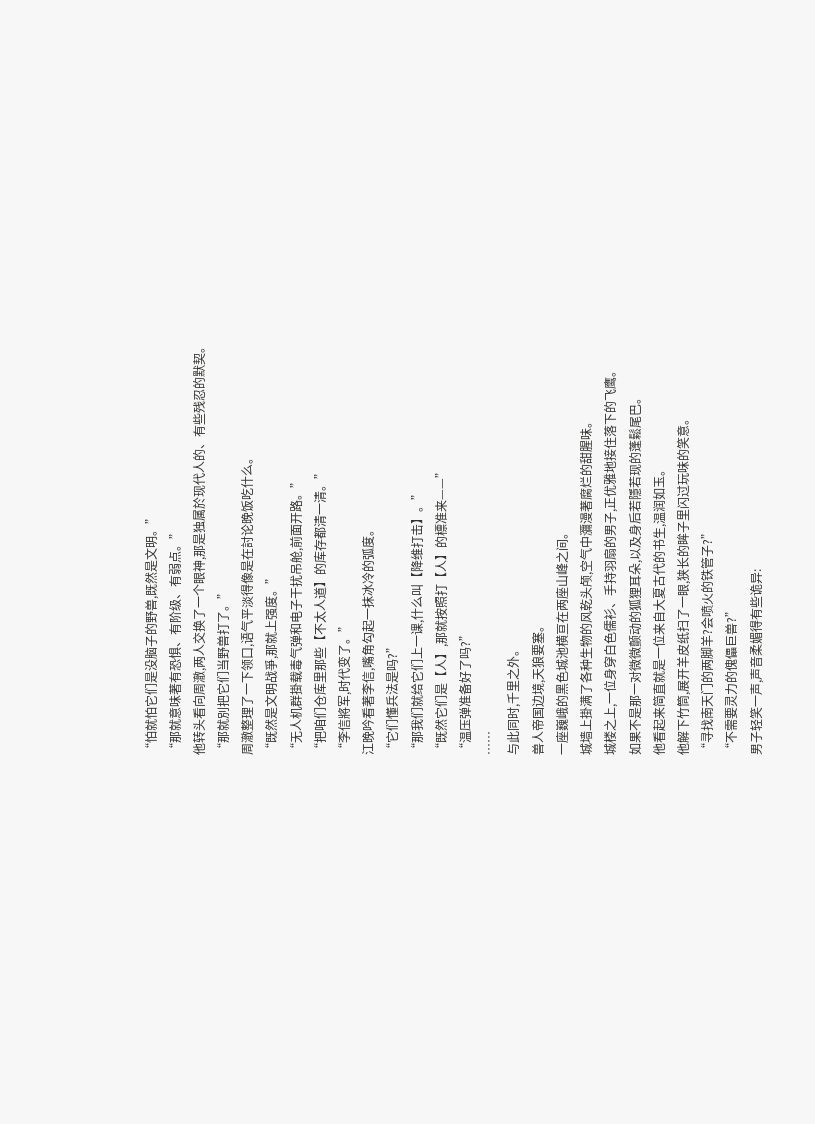“怕就怕它们是没脑子的野兽,既然是文明。”
“那就意味著有恐惧、有阶级、有弱点。”
他转头看向周澈,两人交换了一个眼神,那是独属於现代人的、有些残忍的默契。
“那就別把它们当野兽打了。”
周澈整理了一下领口,语气平淡得像是在討论晚饭吃什么。
“既然是文明战爭,那就上强度。”
“无人机群掛载毒气弹和电子干扰吊舱,前面开路。”
“把咱们仓库里那些【不太人道】的库存都清一清。”
“李信將军,时代变了。”
江晚吟看著李信,嘴角勾起一抹冰冷的弧度。
“它们懂兵法是吗?”
“那我们就给它们上一课,什么叫【降维打击】。”
“既然它们是【人】,那就按照打【人】的標准来——”
“温压弹准备好了吗?”
……
与此同时,千里之外。
兽人帝国边境,天狼要塞。
一座巍峨的黑色城池横亘在两座山峰之间。
城墙上掛满了各种生物的风乾头颅,空气中瀰漫著腐烂的甜腥味。
城楼之上,一位身穿白色儒衫、手持羽扇的男子,正优雅地接住落下的飞鹰。
如果不是那一对微微颤动的狐狸耳朵,以及身后若隱若现的蓬鬆尾巴。
他看起来简直就是一位来自大夏古代的书生,温润如玉。
他解下竹筒,展开羊皮纸扫了一眼,狭长的眸子里闪过玩味的笑意。
“寻找南天门的两脚羊?会喷火的铁管子?”
“不需要灵力的傀儡巨兽?”
男子轻笑一声,声音柔媚得有些诡异: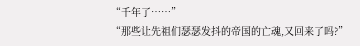“千年了……”
“那些让先祖们瑟瑟发抖的帝国的亡魂,又回来了吗?”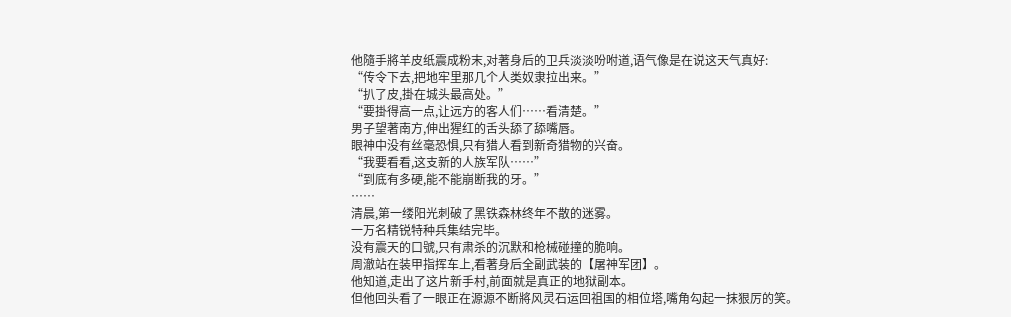他隨手將羊皮纸震成粉末,对著身后的卫兵淡淡吩咐道,语气像是在说这天气真好:
“传令下去,把地牢里那几个人类奴隶拉出来。”
“扒了皮,掛在城头最高处。”
“要掛得高一点,让远方的客人们……看清楚。”
男子望著南方,伸出猩红的舌头舔了舔嘴唇。
眼神中没有丝毫恐惧,只有猎人看到新奇猎物的兴奋。
“我要看看,这支新的人族军队……”
“到底有多硬,能不能崩断我的牙。”
……
清晨,第一缕阳光刺破了黑铁森林终年不散的迷雾。
一万名精锐特种兵集结完毕。
没有震天的口號,只有肃杀的沉默和枪械碰撞的脆响。
周澈站在装甲指挥车上,看著身后全副武装的【屠神军团】。
他知道,走出了这片新手村,前面就是真正的地狱副本。
但他回头看了一眼正在源源不断將风灵石运回祖国的相位塔,嘴角勾起一抹狠厉的笑。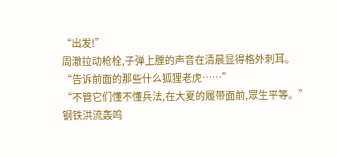“出发!”
周澈拉动枪栓,子弹上膛的声音在清晨显得格外刺耳。
“告诉前面的那些什么狐狸老虎……”
“不管它们懂不懂兵法,在大夏的履带面前,眾生平等。”
钢铁洪流轰鸣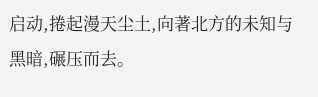启动,捲起漫天尘土,向著北方的未知与黑暗,碾压而去。